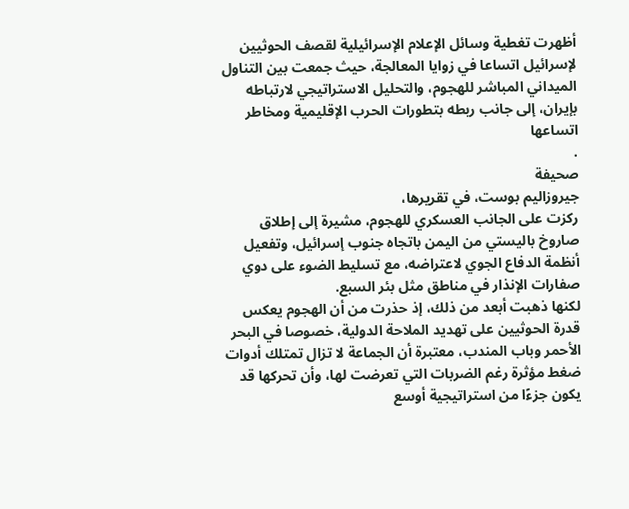أظهرت تغطية وسائل الإعلام الإسرائيلية لقصف الحوثيين لإسرائيل اتساعا في زوايا المعالجة، حيث جمعت بين التناول الميداني المباشر للهجوم، والتحليل الاستراتيجي لارتباطه بإيران، إلى جانب ربطه بتطورات الحرب الإقليمية ومخاطر اتساعها
.
صحيفة
جيروزاليم بوست، في تقريرها،
ركزت على الجانب العسكري للهجوم، مشيرة إلى إطلاق صاروخ باليستي من اليمن باتجاه جنوب إسرائيل، وتفعيل أنظمة الدفاع الجوي لاعتراضه، مع تسليط الضوء على دوي صفارات الإنذار في مناطق مثل بئر السبع.
لكنها ذهبت أبعد من ذلك، إذ حذرت من أن الهجوم يعكس قدرة الحوثيين على تهديد الملاحة الدولية، خصوصا في البحر الأحمر وباب المندب، معتبرة أن الجماعة لا تزال تمتلك أدوات ضغط مؤثرة رغم الضربات التي تعرضت لها، وأن تحركها قد يكون جزءًا من استراتيجية أوسع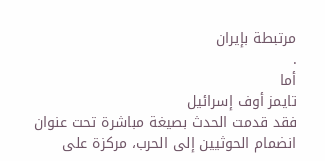مرتبطة بإيران
.
أما
تايمز أوف إسرائيل
فقد قدمت الحدث بصيغة مباشرة تحت عنوان انضمام الحوثيين إلى الحرب، مركزة على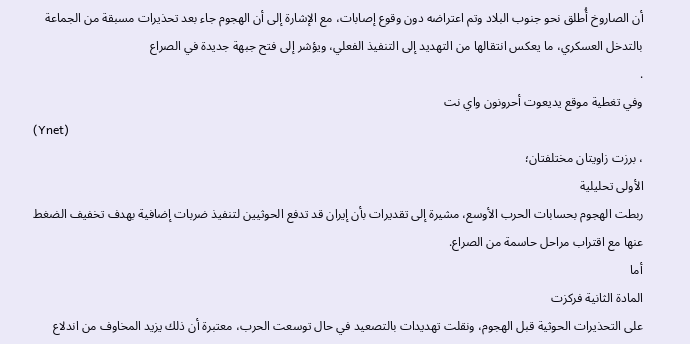أن الصاروخ أُطلق نحو جنوب البلاد وتم اعتراضه دون وقوع إصابات، مع الإشارة إلى أن الهجوم جاء بعد تحذيرات مسبقة من الجماعة بالتدخل العسكري، ما يعكس انتقالها من التهديد إلى التنفيذ الفعلي، ويؤشر إلى فتح جبهة جديدة في الصراع
.
وفي تغطية موقع يديعوت أحرونون واي نت
(Ynet)
، برزت زاويتان مختلفتان؛
الأولى تحليلية
ربطت الهجوم بحسابات الحرب الأوسع، مشيرة إلى تقديرات بأن إيران قد تدفع الحوثيين لتنفيذ ضربات إضافية بهدف تخفيف الضغط عنها مع اقتراب مراحل حاسمة من الصراع.
أما
المادة الثانية فركزت
على التحذيرات الحوثية قبل الهجوم، ونقلت تهديدات بالتصعيد في حال توسعت الحرب، معتبرة أن ذلك يزيد المخاوف من اندلاع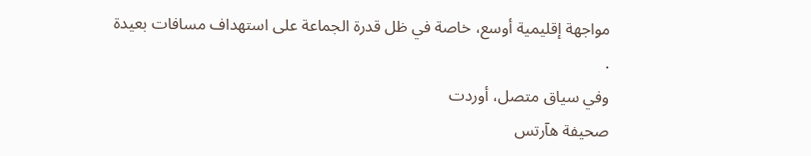مواجهة إقليمية أوسع، خاصة في ظل قدرة الجماعة على استهداف مسافات بعيدة
.
وفي سياق متصل، أوردت
صحيفة هآرتس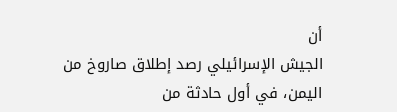أن
الجيش الإسرائيلي رصد إطلاق صاروخ من اليمن، في أول حادثة من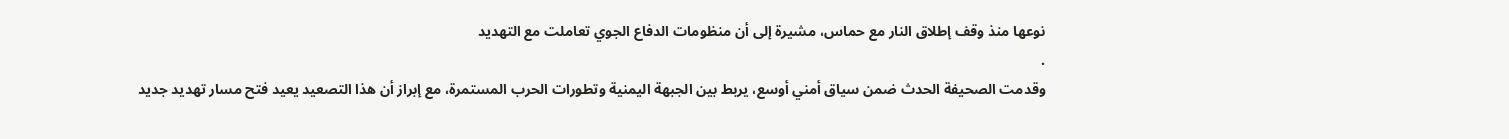نوعها منذ وقف إطلاق النار مع حماس، مشيرة إلى أن منظومات الدفاع الجوي تعاملت مع التهديد
.
وقدمت الصحيفة الحدث ضمن سياق أمني أوسع، يربط بين الجبهة اليمنية وتطورات الحرب المستمرة، مع إبراز أن هذا التصعيد يعيد فتح مسار تهديد جديد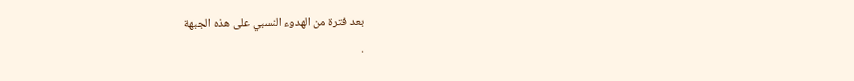بعد فترة من الهدوء النسبي على هذه الجبهة
.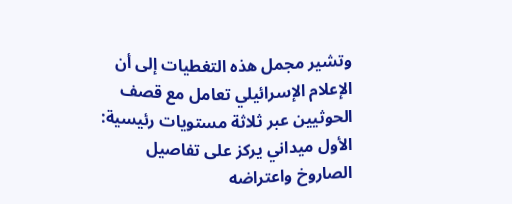وتشير مجمل هذه التغطيات إلى أن الإعلام الإسرائيلي تعامل مع قصف الحوثيين عبر ثلاثة مستويات رئيسية: الأول ميداني يركز على تفاصيل الصاروخ واعتراضه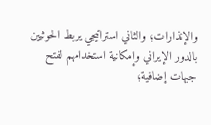والإنذارات؛ والثاني استراتيجي يربط الحوثيين بالدور الإيراني وإمكانية استخدامهم لفتح جبهات إضافية؛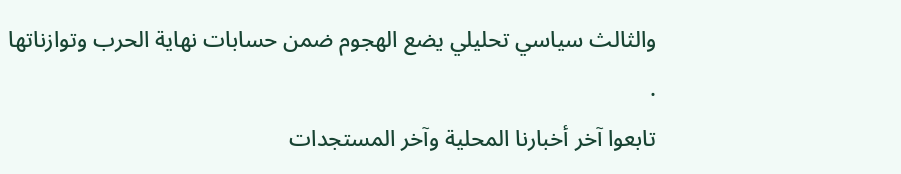والثالث سياسي تحليلي يضع الهجوم ضمن حسابات نهاية الحرب وتوازناتها
.
تابعوا آخر أخبارنا المحلية وآخر المستجدات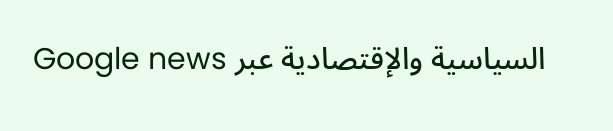السياسية والإقتصادية عبر Google news